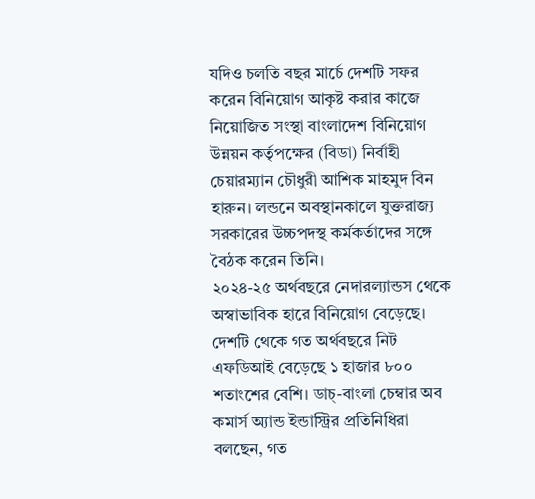যদিও চলতি বছর মার্চে দেশটি সফর করেন বিনিয়োগ আকৃষ্ট করার কাজে নিয়োজিত সংস্থা বাংলাদেশ বিনিয়োগ উন্নয়ন কর্তৃপক্ষের (বিডা) নির্বাহী চেয়ারম্যান চৌধুরী আশিক মাহমুদ বিন হারুন। লন্ডনে অবস্থানকালে যুক্তরাজ্য সরকারের উচ্চপদস্থ কর্মকর্তাদের সঙ্গে বৈঠক করেন তিনি।
২০২৪-২৫ অর্থবছরে নেদারল্যান্ডস থেকে অস্বাভাবিক হারে বিনিয়োগ বেড়েছে। দেশটি থেকে গত অর্থবছরে নিট এফডিআই বেড়েছে ১ হাজার ৮০০ শতাংশের বেশি। ডাচ্-বাংলা চেম্বার অব কমার্স অ্যান্ড ইন্ডাস্ট্রির প্রতিনিধিরা বলছেন, গত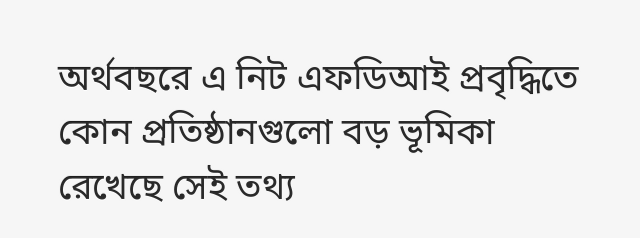অর্থবছরে এ নিট এফডিআই প্রবৃদ্ধিতে কোন প্রতিষ্ঠানগুলো বড় ভূমিকা রেখেছে সেই তথ্য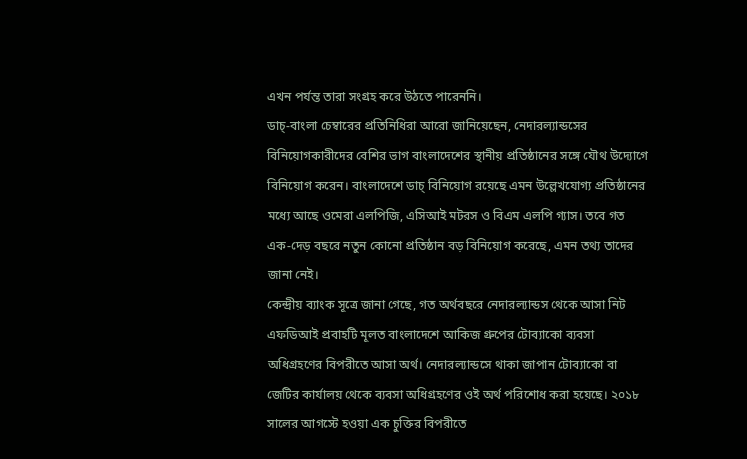এখন পর্যন্ত তারা সংগ্রহ করে উঠতে পারেননি।
ডাচ্-বাংলা চেম্বারের প্রতিনিধিরা আরো জানিয়েছেন, নেদারল্যান্ডসের বিনিয়োগকারীদের বেশির ভাগ বাংলাদেশের স্থানীয় প্রতিষ্ঠানের সঙ্গে যৌথ উদ্যোগে বিনিয়োগ করেন। বাংলাদেশে ডাচ্ বিনিয়োগ রয়েছে এমন উল্লেখযোগ্য প্রতিষ্ঠানের মধ্যে আছে ওমেরা এলপিজি, এসিআই মটরস ও বিএম এলপি গ্যাস। তবে গত এক-দেড় বছরে নতুন কোনো প্রতিষ্ঠান বড় বিনিয়োগ করেছে, এমন তথ্য তাদের জানা নেই।
কেন্দ্রীয় ব্যাংক সূত্রে জানা গেছে, গত অর্থবছরে নেদারল্যান্ডস থেকে আসা নিট এফডিআই প্রবাহটি মূলত বাংলাদেশে আকিজ গ্রুপের টোব্যাকো ব্যবসা অধিগ্রহণের বিপরীতে আসা অর্থ। নেদারল্যান্ডসে থাকা জাপান টোব্যাকো বা জেটির কার্যালয় থেকে ব্যবসা অধিগ্রহণের ওই অর্থ পরিশোধ করা হয়েছে। ২০১৮ সালের আগস্টে হওয়া এক চুক্তির বিপরীতে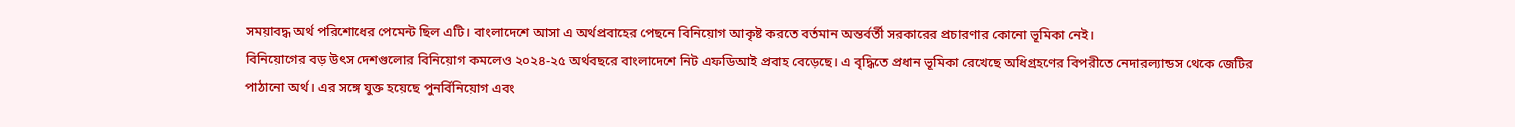সময়াবদ্ধ অর্থ পরিশোধের পেমেন্ট ছিল এটি। বাংলাদেশে আসা এ অর্থপ্রবাহের পেছনে বিনিয়োগ আকৃষ্ট করতে বর্তমান অন্তর্বর্তী সরকারের প্রচারণার কোনো ভূমিকা নেই।
বিনিয়োগের বড় উৎস দেশগুলোর বিনিয়োগ কমলেও ২০২৪-২৫ অর্থবছরে বাংলাদেশে নিট এফডিআই প্রবাহ বেড়েছে। এ বৃদ্ধিতে প্রধান ভূমিকা রেখেছে অধিগ্রহণের বিপরীতে নেদারল্যান্ডস থেকে জেটির পাঠানো অর্থ। এর সঙ্গে যুক্ত হয়েছে পুনর্বিনিয়োগ এবং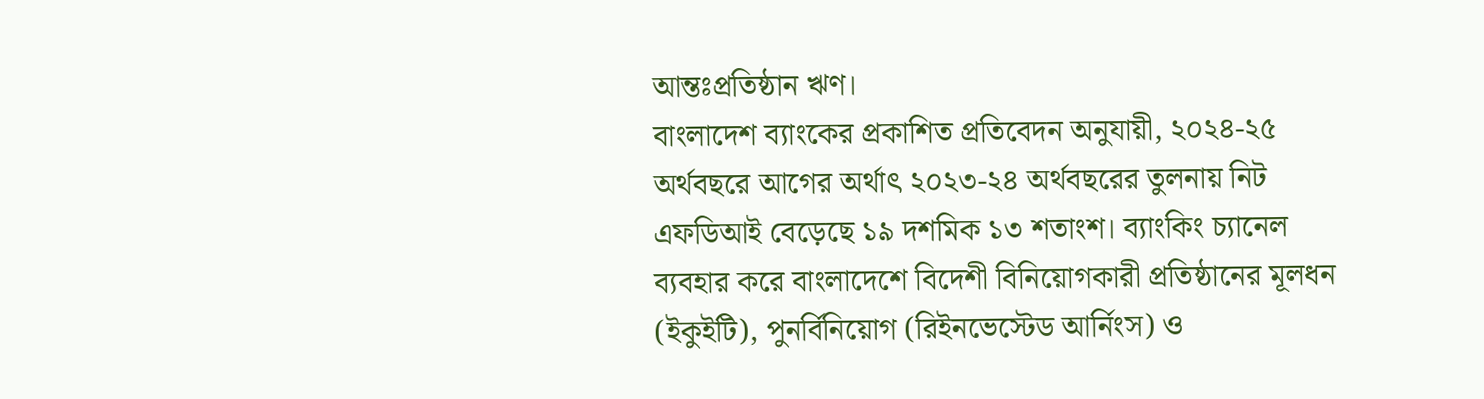আন্তঃপ্রতিষ্ঠান ঋণ।
বাংলাদেশ ব্যাংকের প্রকাশিত প্রতিবেদন অনুযায়ী, ২০২৪-২৫ অর্থবছরে আগের অর্থাৎ ২০২৩-২৪ অর্থবছরের তুলনায় নিট এফডিআই বেড়েছে ১৯ দশমিক ১৩ শতাংশ। ব্যাংকিং চ্যানেল ব্যবহার করে বাংলাদেশে বিদেশী বিনিয়োগকারী প্রতিষ্ঠানের মূলধন (ইকুইটি), পুনর্বিনিয়োগ (রিইনভেস্টেড আর্নিংস) ও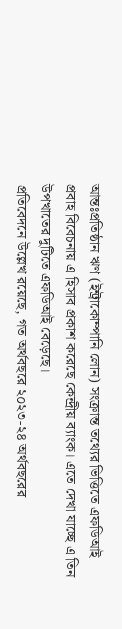আন্তঃপ্রতিষ্ঠান ঋণ (ইন্ট্রাকোম্পানি লোন) সংক্রান্ত তথ্যের ভিত্তিতে এফডিআই প্রবাহ বিবেচনায় এ হিসাব প্রকাশ করেছে কেন্দ্রীয় ব্যাংক। এতে দেখা যাচ্ছে এ তিন উপখাতের দুটিতে এফডিআই বেড়েছে।
প্রতিবেদনে উল্লেখ রয়েছে, গত অর্থবছরে ২০২৩-২৪ অর্থবছরের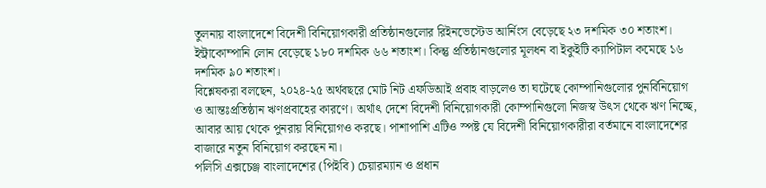তুলনায় বাংলাদেশে বিদেশী বিনিয়োগকারী প্রতিষ্ঠানগুলোর রিইনভেস্টেড আর্নিংস বেড়েছে ২৩ দশমিক ৩০ শতাংশ। ইন্ট্রাকোম্পানি লোন বেড়েছে ১৮০ দশমিক ৬৬ শতাংশ। কিন্তু প্রতিষ্ঠানগুলোর মূলধন বা ইকুইটি ক্যাপিটাল কমেছে ১৬ দশমিক ৯০ শতাংশ।
বিশ্লেষকরা বলছেন, ২০২৪-২৫ অর্থবছরে মোট নিট এফডিআই প্রবাহ বাড়লেও তা ঘটেছে কোম্পানিগুলোর পুনর্বিনিয়োগ ও আন্তঃপ্রতিষ্ঠান ঋণপ্রবাহের কারণে। অর্থাৎ দেশে বিদেশী বিনিয়োগকারী কোম্পানিগুলো নিজস্ব উৎস থেকে ঋণ নিচ্ছে, আবার আয় থেকে পুনরায় বিনিয়োগও করছে। পাশাপাশি এটিও স্পষ্ট যে বিদেশী বিনিয়োগকারীরা বর্তমানে বাংলাদেশের বাজারে নতুন বিনিয়োগ করছেন না।
পলিসি এক্সচেঞ্জ বাংলাদেশের (পিইবি) চেয়ারম্যান ও প্রধান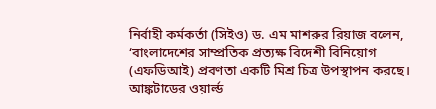নির্বাহী কর্মকর্তা (সিইও) ড. এম মাশরুর রিয়াজ বলেন, ‘বাংলাদেশের সাম্প্রতিক প্রত্যক্ষ বিদেশী বিনিয়োগ (এফডিআই) প্রবণতা একটি মিশ্র চিত্র উপস্থাপন করছে। আঙ্কটাডের ওয়ার্ল্ড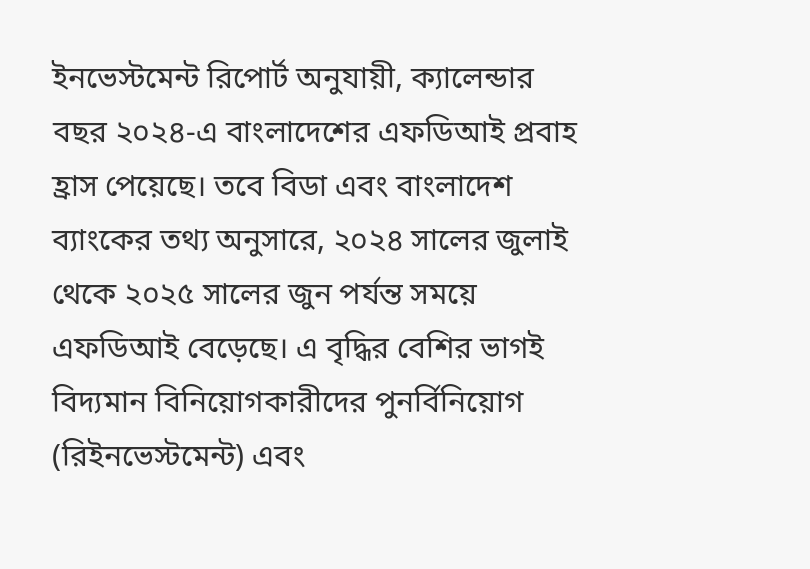ইনভেস্টমেন্ট রিপোর্ট অনুযায়ী, ক্যালেন্ডার বছর ২০২৪-এ বাংলাদেশের এফডিআই প্রবাহ হ্রাস পেয়েছে। তবে বিডা এবং বাংলাদেশ ব্যাংকের তথ্য অনুসারে, ২০২৪ সালের জুলাই থেকে ২০২৫ সালের জুন পর্যন্ত সময়ে এফডিআই বেড়েছে। এ বৃদ্ধির বেশির ভাগই বিদ্যমান বিনিয়োগকারীদের পুনর্বিনিয়োগ (রিইনভেস্টমেন্ট) এবং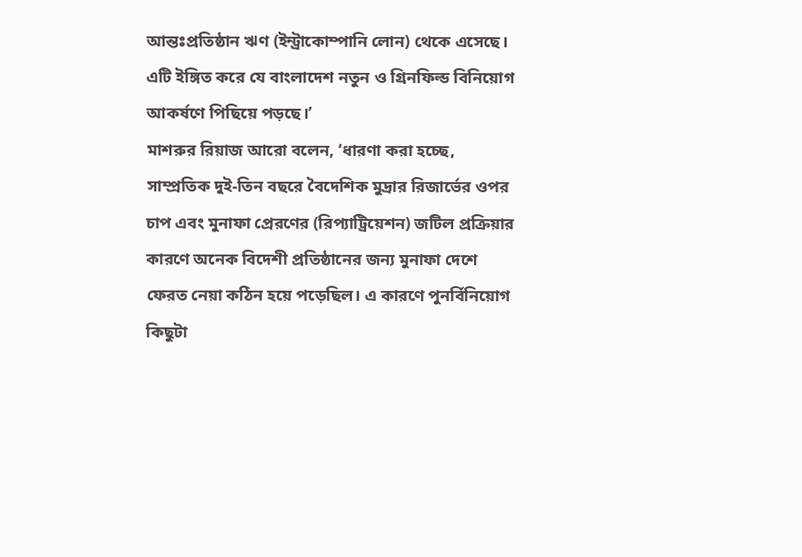আন্তঃপ্রতিষ্ঠান ঋণ (ইন্ট্রাকোম্পানি লোন) থেকে এসেছে। এটি ইঙ্গিত করে যে বাংলাদেশ নতুন ও গ্রিনফিল্ড বিনিয়োগ আকর্ষণে পিছিয়ে পড়ছে।’
মাশরুর রিয়াজ আরো বলেন, ‘ধারণা করা হচ্ছে, সাম্প্রতিক দুই-তিন বছরে বৈদেশিক মুদ্রার রিজার্ভের ওপর চাপ এবং মুনাফা প্রেরণের (রিপ্যাট্রিয়েশন) জটিল প্রক্রিয়ার কারণে অনেক বিদেশী প্রতিষ্ঠানের জন্য মুনাফা দেশে ফেরত নেয়া কঠিন হয়ে পড়েছিল। এ কারণে পুনর্বিনিয়োগ কিছুটা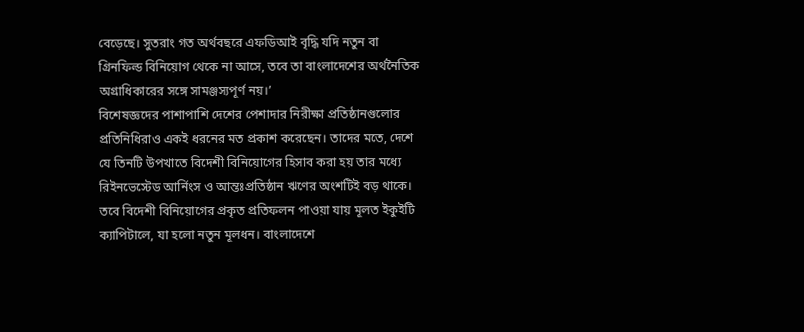বেড়েছে। সুতরাং গত অর্থবছরে এফডিআই বৃদ্ধি যদি নতুন বা গ্রিনফিল্ড বিনিয়োগ থেকে না আসে, তবে তা বাংলাদেশের অর্থনৈতিক অগ্রাধিকারের সঙ্গে সামঞ্জস্যপূর্ণ নয়।’
বিশেষজ্ঞদের পাশাপাশি দেশের পেশাদার নিরীক্ষা প্রতিষ্ঠানগুলোর প্রতিনিধিরাও একই ধরনের মত প্রকাশ করেছেন। তাদের মতে, দেশে যে তিনটি উপখাতে বিদেশী বিনিয়োগের হিসাব করা হয় তার মধ্যে রিইনভেস্টেড আর্নিংস ও আন্তঃপ্রতিষ্ঠান ঋণের অংশটিই বড় থাকে। তবে বিদেশী বিনিয়োগের প্রকৃত প্রতিফলন পাওয়া যায় মূলত ইকুইটি ক্যাপিটালে, যা হলো নতুন মূলধন। বাংলাদেশে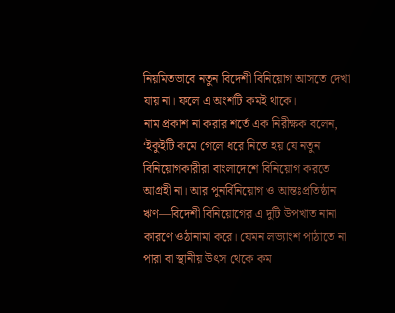নিয়মিতভাবে নতুন বিদেশী বিনিয়োগ আসতে দেখা যায় না। ফলে এ অংশটি কমই থাকে।
নাম প্রকাশ না করার শর্তে এক নিরীক্ষক বলেন, ‘ইকুইটি কমে গেলে ধরে নিতে হয় যে নতুন বিনিয়োগকারীরা বাংলাদেশে বিনিয়োগ করতে আগ্রহী না। আর পুনর্বিনিয়োগ ও আন্তঃপ্রতিষ্ঠান ঋণ—বিদেশী বিনিয়োগের এ দুটি উপখাত নানা কারণে ওঠানামা করে। যেমন লভ্যাংশ পাঠাতে না পারা বা স্থানীয় উৎস থেকে কম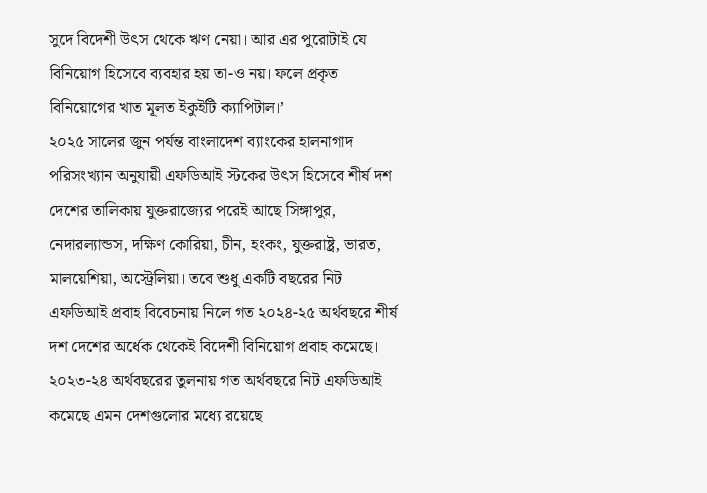সুদে বিদেশী উৎস থেকে ঋণ নেয়া। আর এর পুরোটাই যে বিনিয়োগ হিসেবে ব্যবহার হয় তা-ও নয়। ফলে প্রকৃত বিনিয়োগের খাত মূলত ইকুইটি ক্যাপিটাল।’
২০২৫ সালের জুন পর্যন্ত বাংলাদেশ ব্যাংকের হালনাগাদ পরিসংখ্যান অনুযায়ী এফডিআই স্টকের উৎস হিসেবে শীর্ষ দশ দেশের তালিকায় যুক্তরাজ্যের পরেই আছে সিঙ্গাপুর, নেদারল্যান্ডস, দক্ষিণ কোরিয়া, চীন, হংকং, যুক্তরাষ্ট্র, ভারত, মালয়েশিয়া, অস্ট্রেলিয়া। তবে শুধু একটি বছরের নিট এফডিআই প্রবাহ বিবেচনায় নিলে গত ২০২৪-২৫ অর্থবছরে শীর্ষ দশ দেশের অর্ধেক থেকেই বিদেশী বিনিয়োগ প্রবাহ কমেছে। ২০২৩-২৪ অর্থবছরের তুলনায় গত অর্থবছরে নিট এফডিআই কমেছে এমন দেশগুলোর মধ্যে রয়েছে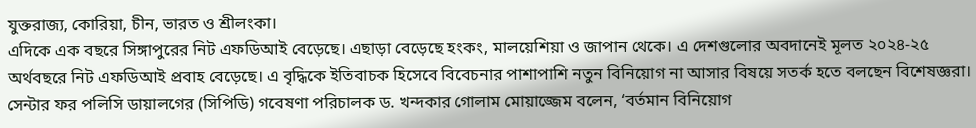যুক্তরাজ্য, কোরিয়া, চীন, ভারত ও শ্রীলংকা।
এদিকে এক বছরে সিঙ্গাপুরের নিট এফডিআই বেড়েছে। এছাড়া বেড়েছে হংকং, মালয়েশিয়া ও জাপান থেকে। এ দেশগুলোর অবদানেই মূলত ২০২৪-২৫ অর্থবছরে নিট এফডিআই প্রবাহ বেড়েছে। এ বৃদ্ধিকে ইতিবাচক হিসেবে বিবেচনার পাশাপাশি নতুন বিনিয়োগ না আসার বিষয়ে সতর্ক হতে বলছেন বিশেষজ্ঞরা।
সেন্টার ফর পলিসি ডায়ালগের (সিপিডি) গবেষণা পরিচালক ড. খন্দকার গোলাম মোয়াজ্জেম বলেন, ‘বর্তমান বিনিয়োগ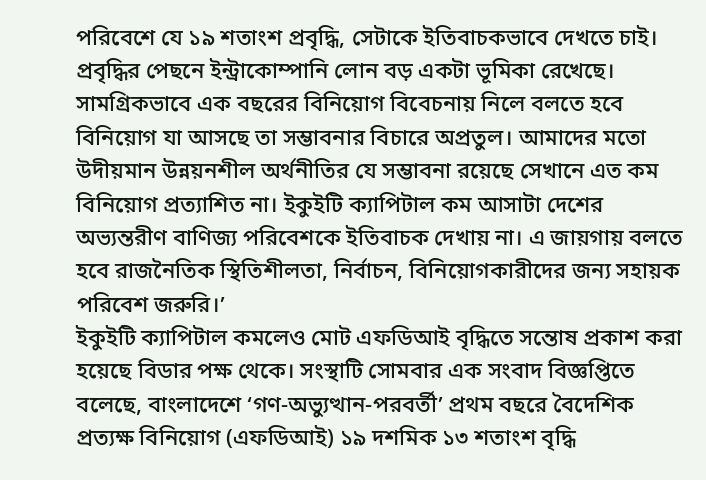পরিবেশে যে ১৯ শতাংশ প্রবৃদ্ধি, সেটাকে ইতিবাচকভাবে দেখতে চাই। প্রবৃদ্ধির পেছনে ইন্ট্রাকোম্পানি লোন বড় একটা ভূমিকা রেখেছে। সামগ্রিকভাবে এক বছরের বিনিয়োগ বিবেচনায় নিলে বলতে হবে বিনিয়োগ যা আসছে তা সম্ভাবনার বিচারে অপ্রতুল। আমাদের মতো উদীয়মান উন্নয়নশীল অর্থনীতির যে সম্ভাবনা রয়েছে সেখানে এত কম বিনিয়োগ প্রত্যাশিত না। ইকুইটি ক্যাপিটাল কম আসাটা দেশের অভ্যন্তরীণ বাণিজ্য পরিবেশকে ইতিবাচক দেখায় না। এ জায়গায় বলতে হবে রাজনৈতিক স্থিতিশীলতা, নির্বাচন, বিনিয়োগকারীদের জন্য সহায়ক পরিবেশ জরুরি।’
ইকুইটি ক্যাপিটাল কমলেও মোট এফডিআই বৃদ্ধিতে সন্তোষ প্রকাশ করা হয়েছে বিডার পক্ষ থেকে। সংস্থাটি সোমবার এক সংবাদ বিজ্ঞপ্তিতে বলেছে, বাংলাদেশে ‘গণ-অভ্যুত্থান-পরবর্তী’ প্রথম বছরে বৈদেশিক প্রত্যক্ষ বিনিয়োগ (এফডিআই) ১৯ দশমিক ১৩ শতাংশ বৃদ্ধি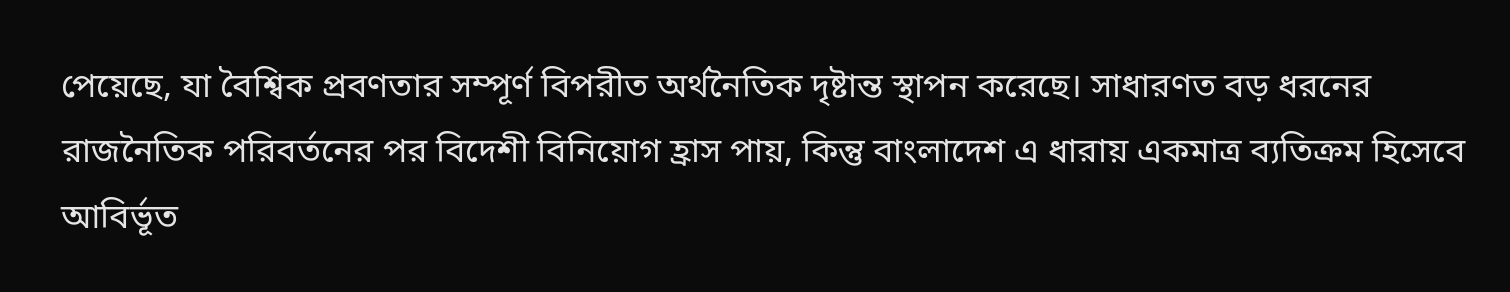পেয়েছে, যা বৈশ্বিক প্রবণতার সম্পূর্ণ বিপরীত অর্থনৈতিক দৃষ্টান্ত স্থাপন করেছে। সাধারণত বড় ধরনের রাজনৈতিক পরিবর্তনের পর বিদেশী বিনিয়োগ হ্রাস পায়, কিন্তু বাংলাদেশ এ ধারায় একমাত্র ব্যতিক্রম হিসেবে আবির্ভূত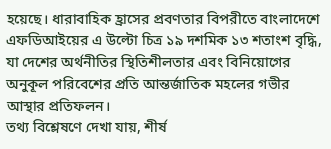হয়েছে। ধারাবাহিক হ্রাসের প্রবণতার বিপরীতে বাংলাদেশে এফডিআইয়ের এ উল্টো চিত্র ১৯ দশমিক ১৩ শতাংশ বৃদ্ধি, যা দেশের অর্থনীতির স্থিতিশীলতার এবং বিনিয়োগের অনুকূল পরিবেশের প্রতি আন্তর্জাতিক মহলের গভীর আস্থার প্রতিফলন।
তথ্য বিশ্লেষণে দেখা যায়, শীর্ষ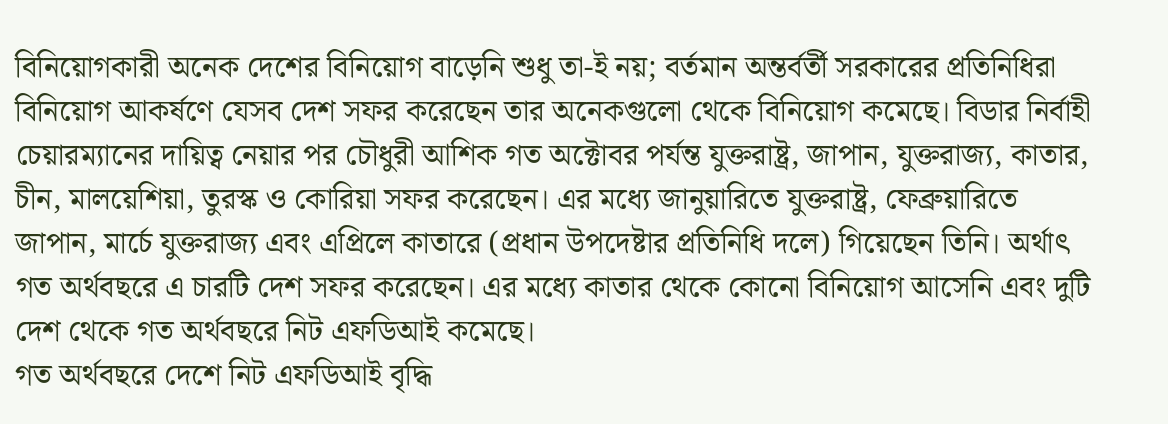বিনিয়োগকারী অনেক দেশের বিনিয়োগ বাড়েনি শুধু তা-ই নয়; বর্তমান অন্তর্বর্তী সরকারের প্রতিনিধিরা বিনিয়োগ আকর্ষণে যেসব দেশ সফর করেছেন তার অনেকগুলো থেকে বিনিয়োগ কমেছে। বিডার নির্বাহী চেয়ারম্যানের দায়িত্ব নেয়ার পর চৌধুরী আশিক গত অক্টোবর পর্যন্ত যুক্তরাষ্ট্র, জাপান, যুক্তরাজ্য, কাতার, চীন, মালয়েশিয়া, তুরস্ক ও কোরিয়া সফর করেছেন। এর মধ্যে জানুয়ারিতে যুক্তরাষ্ট্র, ফেব্রুয়ারিতে জাপান, মার্চে যুক্তরাজ্য এবং এপ্রিলে কাতারে (প্রধান উপদেষ্টার প্রতিনিধি দলে) গিয়েছেন তিনি। অর্থাৎ গত অর্থবছরে এ চারটি দেশ সফর করেছেন। এর মধ্যে কাতার থেকে কোনো বিনিয়োগ আসেনি এবং দুটি দেশ থেকে গত অর্থবছরে নিট এফডিআই কমেছে।
গত অর্থবছরে দেশে নিট এফডিআই বৃদ্ধি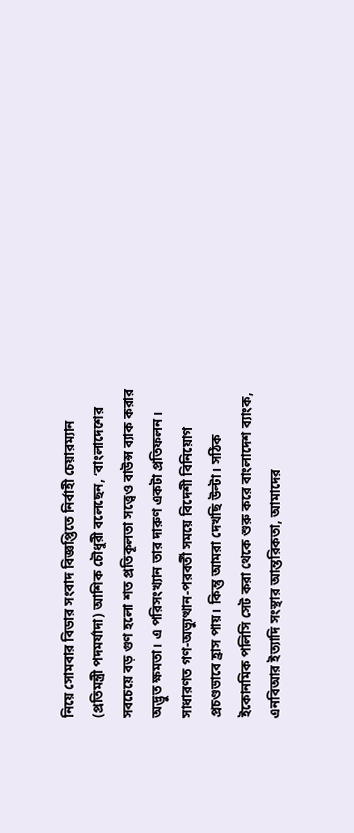নিয়ে সোমবার বিডার সংবাদ বিজ্ঞপ্তিতে নির্বাহী চেয়ারম্যান (প্রতিমন্ত্রী পদমর্যাদা) আশিক চৌধুরী বলেছেন, ‘বাংলাদেশের সবচেয়ে বড় গুণ হলো শত প্রতিকূলতা সত্ত্বেও বাউন্স ব্যাক করার অদ্ভুত ক্ষমতা। এ পরিসংখ্যান তার দারুণ একটা প্রতিফলন। সাধারণত গণ-অভ্যুত্থান-পরবর্তী সময়ে বিদেশী বিনিয়োগ প্রচণ্ডভাবে হ্রাস পায়। কিন্তু আমরা দেখছি উল্টা। সঠিক ইকোনমিক পলিসি সেট করা থেকে শুরু করে বাংলাদেশ ব্যাংক, এনবিআর ইত্যাদি সংস্থার আন্তরিকতা, আমাদের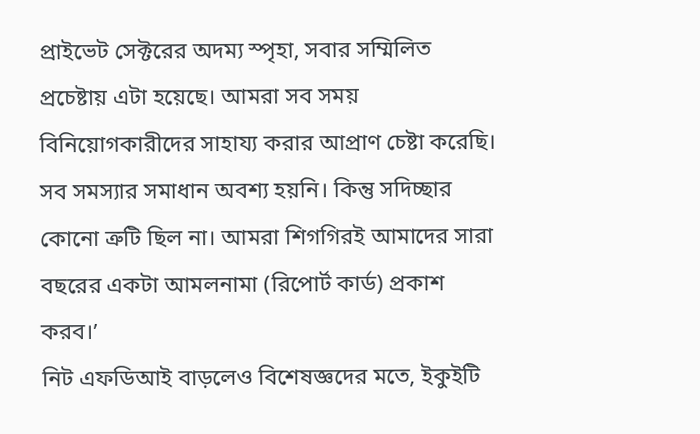প্রাইভেট সেক্টরের অদম্য স্পৃহা, সবার সম্মিলিত প্রচেষ্টায় এটা হয়েছে। আমরা সব সময় বিনিয়োগকারীদের সাহায্য করার আপ্রাণ চেষ্টা করেছি। সব সমস্যার সমাধান অবশ্য হয়নি। কিন্তু সদিচ্ছার কোনো ত্রুটি ছিল না। আমরা শিগগিরই আমাদের সারা বছরের একটা আমলনামা (রিপোর্ট কার্ড) প্রকাশ করব।’
নিট এফডিআই বাড়লেও বিশেষজ্ঞদের মতে, ইকুইটি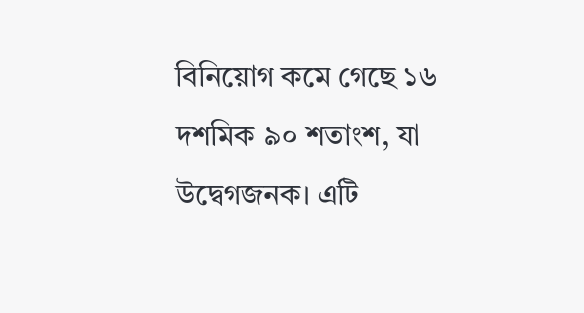বিনিয়োগ কমে গেছে ১৬ দশমিক ৯০ শতাংশ, যা উদ্বেগজনক। এটি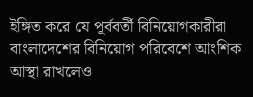ইঙ্গিত করে যে পূর্ববর্তী বিনিয়োগকারীরা বাংলাদেশের বিনিয়োগ পরিবেশে আংশিক আস্থা রাখলেও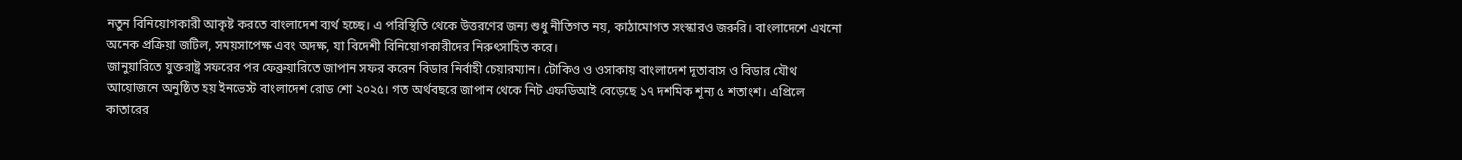নতুন বিনিয়োগকারী আকৃষ্ট করতে বাংলাদেশ ব্যর্থ হচ্ছে। এ পরিস্থিতি থেকে উত্তরণের জন্য শুধু নীতিগত নয়, কাঠামোগত সংস্কারও জরুরি। বাংলাদেশে এখনো অনেক প্রক্রিয়া জটিল, সময়সাপেক্ষ এবং অদক্ষ, যা বিদেশী বিনিয়োগকারীদের নিরুৎসাহিত করে।
জানুয়ারিতে যুক্তরাষ্ট্র সফরের পর ফেব্রুয়ারিতে জাপান সফর করেন বিডার নির্বাহী চেয়ারম্যান। টোকিও ও ওসাকায় বাংলাদেশ দূতাবাস ও বিডার যৌথ আয়োজনে অনুষ্ঠিত হয় ইনভেস্ট বাংলাদেশ রোড শো ২০২৫। গত অর্থবছরে জাপান থেকে নিট এফডিআই বেড়েছে ১৭ দশমিক শূন্য ৫ শতাংশ। এপ্রিলে কাতারের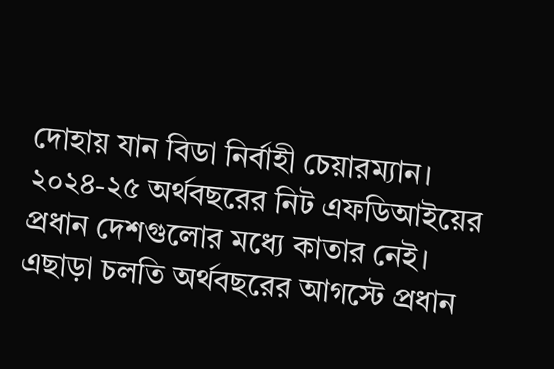দোহায় যান বিডা নির্বাহী চেয়ারম্যান। ২০২৪-২৫ অর্থবছরের নিট এফডিআইয়ের প্রধান দেশগুলোর মধ্যে কাতার নেই।
এছাড়া চলতি অর্থবছরের আগস্টে প্রধান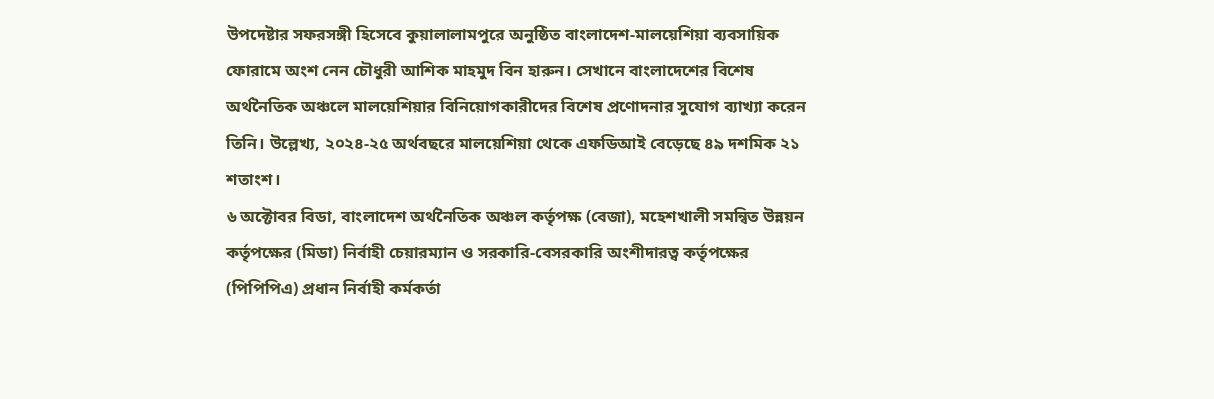উপদেষ্টার সফরসঙ্গী হিসেবে কুয়ালালামপুরে অনুষ্ঠিত বাংলাদেশ-মালয়েশিয়া ব্যবসায়িক ফোরামে অংশ নেন চৌধুরী আশিক মাহমুদ বিন হারুন। সেখানে বাংলাদেশের বিশেষ অর্থনৈতিক অঞ্চলে মালয়েশিয়ার বিনিয়োগকারীদের বিশেষ প্রণোদনার সুযোগ ব্যাখ্যা করেন তিনি। উল্লেখ্য, ২০২৪-২৫ অর্থবছরে মালয়েশিয়া থেকে এফডিআই বেড়েছে ৪৯ দশমিক ২১ শতাংশ।
৬ অক্টোবর বিডা, বাংলাদেশ অর্থনৈতিক অঞ্চল কর্তৃপক্ষ (বেজা), মহেশখালী সমন্বিত উন্নয়ন কর্তৃপক্ষের (মিডা) নির্বাহী চেয়ারম্যান ও সরকারি-বেসরকারি অংশীদারত্ব কর্তৃপক্ষের (পিপিপিএ) প্রধান নির্বাহী কর্মকর্তা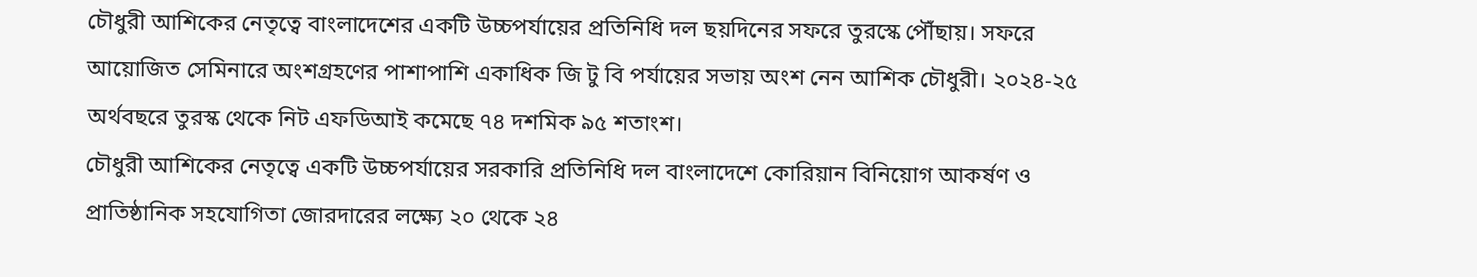চৌধুরী আশিকের নেতৃত্বে বাংলাদেশের একটি উচ্চপর্যায়ের প্রতিনিধি দল ছয়দিনের সফরে তুরস্কে পৌঁছায়। সফরে আয়োজিত সেমিনারে অংশগ্রহণের পাশাপাশি একাধিক জি টু বি পর্যায়ের সভায় অংশ নেন আশিক চৌধুরী। ২০২৪-২৫ অর্থবছরে তুরস্ক থেকে নিট এফডিআই কমেছে ৭৪ দশমিক ৯৫ শতাংশ।
চৌধুরী আশিকের নেতৃত্বে একটি উচ্চপর্যায়ের সরকারি প্রতিনিধি দল বাংলাদেশে কোরিয়ান বিনিয়োগ আকর্ষণ ও প্রাতিষ্ঠানিক সহযোগিতা জোরদারের লক্ষ্যে ২০ থেকে ২৪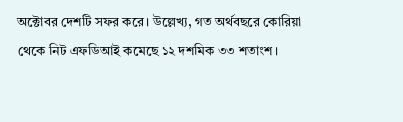অক্টোবর দেশটি সফর করে। উল্লেখ্য, গত অর্থবছরে কোরিয়া থেকে নিট এফডিআই কমেছে ১২ দশমিক ৩৩ শতাংশ।